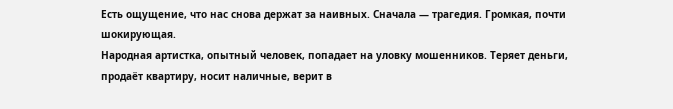Есть ощущение, что нас снова держат за наивных. Сначала — трагедия. Громкая, почти шокирующая.
Народная артистка, опытный человек, попадает на уловку мошенников. Теряет деньги, продаёт квартиру, носит наличные, верит в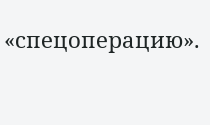«спецоперацию».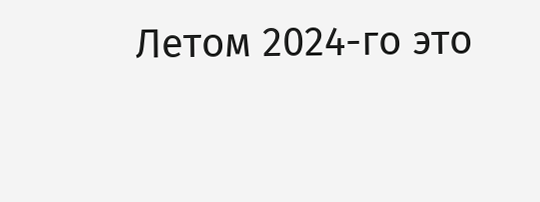Летом 2024-го это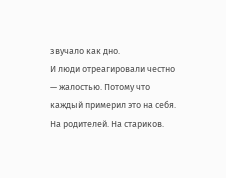звучало как дно.
И люди отреагировали честно — жалостью. Потому что каждый примерил это на себя.
На родителей. На стариков.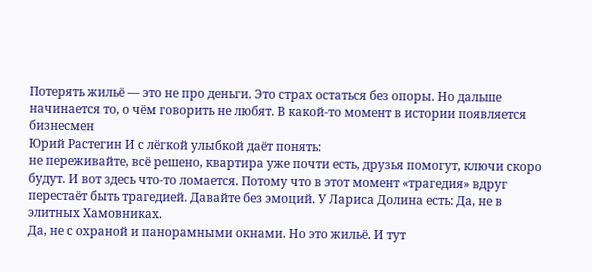Потерять жильё — это не про деньги. Это страх остаться без опоры. Но дальше начинается то, о чём говорить не любят. В какой-то момент в истории появляется бизнесмен
Юрий Растегин И с лёгкой улыбкой даёт понять:
не переживайте, всё решено, квартира уже почти есть, друзья помогут, ключи скоро будут. И вот здесь что-то ломается. Потому что в этот момент «трагедия» вдруг перестаёт быть трагедией. Давайте без эмоций. У Лариса Долина есть: Да, не в элитных Хамовниках.
Да, не с охраной и панорамными окнами. Но это жильё. И тут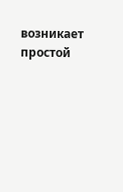возникает простой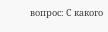вопрос: С какого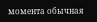момента обычная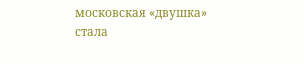московская «двушка» стала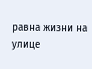равна жизни на улице